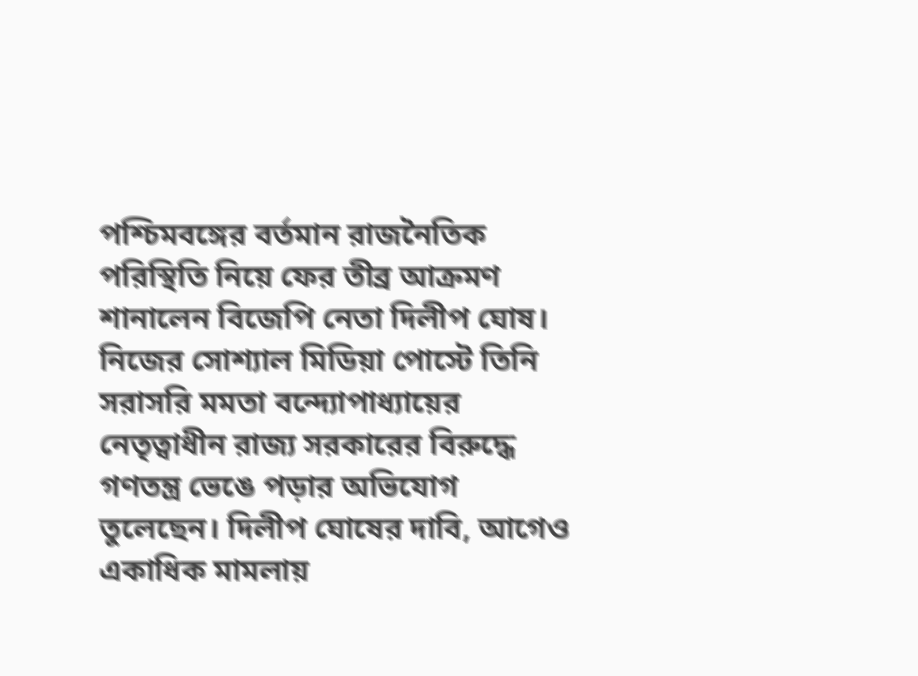পশ্চিমবঙ্গের বর্তমান রাজনৈতিক পরিস্থিতি নিয়ে ফের তীব্র আক্রমণ শানালেন বিজেপি নেতা দিলীপ ঘোষ। নিজের সোশ্যাল মিডিয়া পোস্টে তিনি সরাসরি মমতা বন্দ্যোপাধ্যায়ের নেতৃত্বাধীন রাজ্য সরকারের বিরুদ্ধে গণতন্ত্র ভেঙে পড়ার অভিযোগ তুলেছেন। দিলীপ ঘোষের দাবি, আগেও একাধিক মামলায়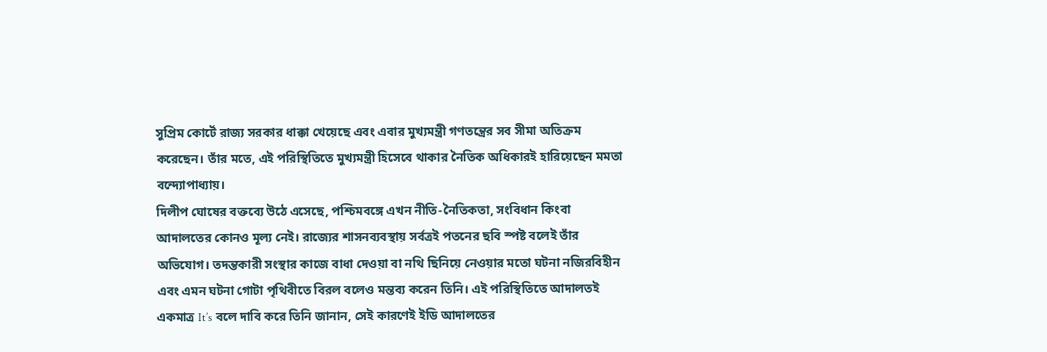সুপ্রিম কোর্টে রাজ্য সরকার ধাক্কা খেয়েছে এবং এবার মুখ্যমন্ত্রী গণতন্ত্রের সব সীমা অতিক্রম করেছেন। তাঁর মতে, এই পরিস্থিতিতে মুখ্যমন্ত্রী হিসেবে থাকার নৈতিক অধিকারই হারিয়েছেন মমতা বন্দ্যোপাধ্যায়।
দিলীপ ঘোষের বক্তব্যে উঠে এসেছে, পশ্চিমবঙ্গে এখন নীতি-নৈতিকতা, সংবিধান কিংবা আদালতের কোনও মূল্য নেই। রাজ্যের শাসনব্যবস্থায় সর্বত্রই পতনের ছবি স্পষ্ট বলেই তাঁর অভিযোগ। তদন্তকারী সংস্থার কাজে বাধা দেওয়া বা নথি ছিনিয়ে নেওয়ার মতো ঘটনা নজিরবিহীন এবং এমন ঘটনা গোটা পৃথিবীতে বিরল বলেও মন্তব্য করেন তিনি। এই পরিস্থিতিতে আদালতই একমাত্র It’s বলে দাবি করে তিনি জানান, সেই কারণেই ইডি আদালতের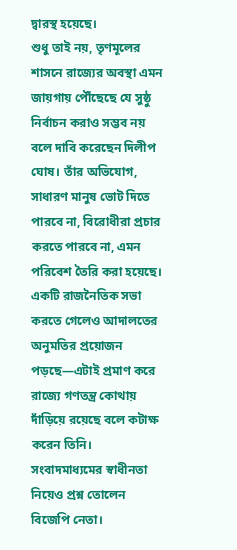দ্বারস্থ হয়েছে।
শুধু তাই নয়, তৃণমূলের শাসনে রাজ্যের অবস্থা এমন জায়গায় পৌঁছেছে যে সুষ্ঠু নির্বাচন করাও সম্ভব নয় বলে দাবি করেছেন দিলীপ ঘোষ। তাঁর অভিযোগ, সাধারণ মানুষ ভোট দিতে পারবে না, বিরোধীরা প্রচার করতে পারবে না, এমন পরিবেশ তৈরি করা হয়েছে। একটি রাজনৈতিক সভা করতে গেলেও আদালতের অনুমতির প্রয়োজন পড়ছে—এটাই প্রমাণ করে রাজ্যে গণতন্ত্র কোথায় দাঁড়িয়ে রয়েছে বলে কটাক্ষ করেন তিনি। সংবাদমাধ্যমের স্বাধীনতা নিয়েও প্রশ্ন তোলেন বিজেপি নেতা।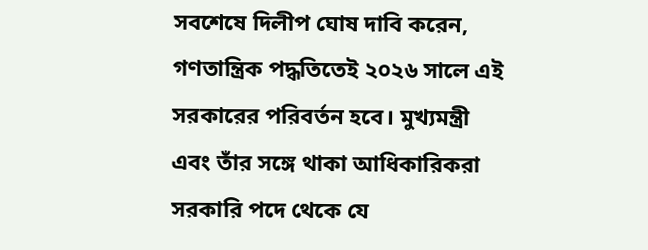সবশেষে দিলীপ ঘোষ দাবি করেন, গণতান্ত্রিক পদ্ধতিতেই ২০২৬ সালে এই সরকারের পরিবর্তন হবে। মুখ্যমন্ত্রী এবং তাঁর সঙ্গে থাকা আধিকারিকরা সরকারি পদে থেকে যে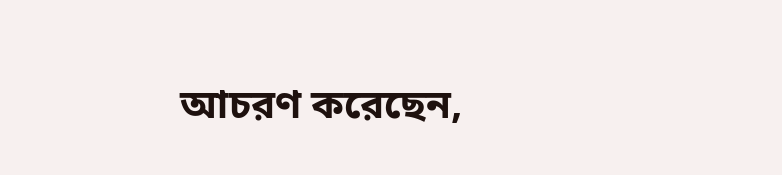আচরণ করেছেন,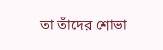তা তাঁদের শোভা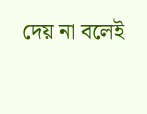দেয় না বলেই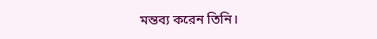মন্তব্য করেন তিনি।